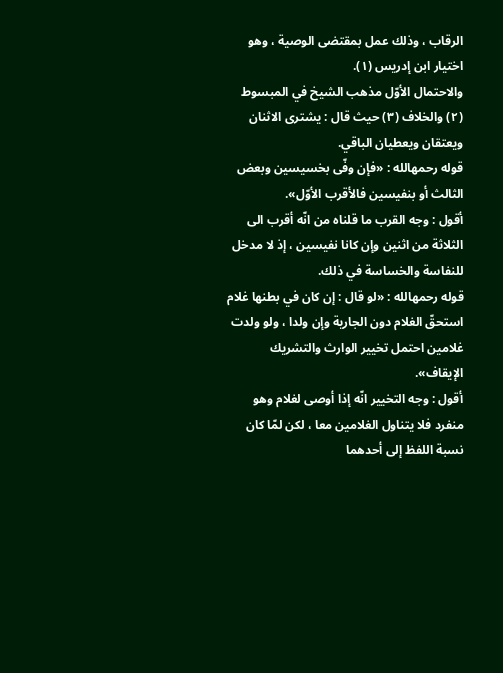الرقاب ، وذلك عمل بمقتضى الوصية ، وهو اختيار ابن إدريس (١).
والاحتمال الأوّل مذهب الشيخ في المبسوط (٢) والخلاف (٣) حيث قال : يشترى الاثنان ويعتقان ويعطيان الباقي.
قوله رحمهالله : «فإن وفّى بخسيسين وبعض الثالث أو بنفيسين فالأقرب الأوّل».
أقول : وجه القرب ما قلناه من انّه أقرب الى الثلاثة من اثنين وإن كانا نفيسين ، إذ لا مدخل للنفاسة والخساسة في ذلك.
قوله رحمهالله : «لو قال : إن كان في بطنها غلام استحقّ الغلام دون الجارية وإن ولدا ، ولو ولدت غلامين احتمل تخيير الوارث والتشريك الإيقاف».
أقول : وجه التخيير انّه إذا أوصى لغلام وهو منفرد فلا يتناول الغلامين معا ، لكن لمّا كان نسبة اللفظ إلى أحدهما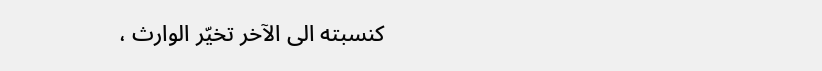كنسبته الى الآخر تخيّر الوارث ،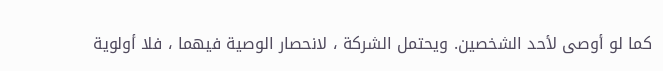كما لو أوصى لأحد الشخصين. ويحتمل الشركة ، لانحصار الوصية فيهما ، فلا أولوية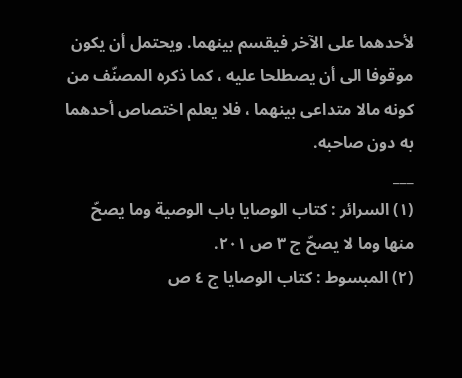لأحدهما على الآخر فيقسم بينهما. ويحتمل أن يكون موقوفا الى أن يصطلحا عليه ، كما ذكره المصنّف من كونه مالا متداعى بينهما ، فلا يعلم اختصاص أحدهما به دون صاحبه.
___
(١) السرائر : كتاب الوصايا باب الوصية وما يصحّ منها وما لا يصحّ ج ٣ ص ٢٠١.
(٢) المبسوط : كتاب الوصايا ج ٤ ص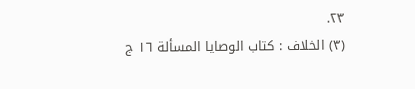٢٣.
(٣) الخلاف : كتاب الوصايا المسألة ١٦ ج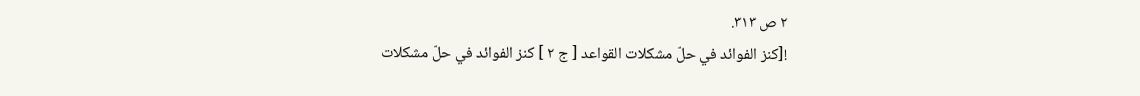٢ ص ٣١٣.
![كنز الفوائد في حلّ مشكلات القواعد [ ج ٢ ] كنز الفوائد في حلّ مشكلات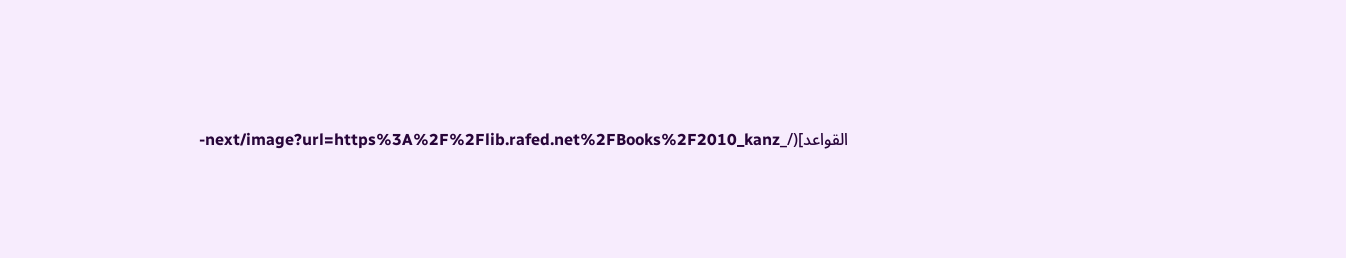القواعد](/_next/image?url=https%3A%2F%2Flib.rafed.net%2FBooks%2F2010_kanz-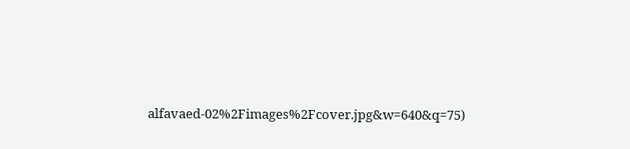alfavaed-02%2Fimages%2Fcover.jpg&w=640&q=75)